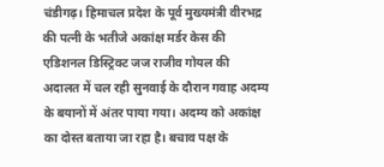चंडीगढ़। हिमाचल प्रदेश के पूर्व मुख्यमंत्री वीरभद्र की पत्नी के भतीजे अकांक्ष मर्डर केस की एडिशनल डिस्ट्रिक्ट जज राजीव गोयल की अदालत में चल रही सुनवाई के दौरान गवाह अदम्य के बयानों में अंतर पाया गया। अदम्य को अकांक्ष का दोस्त बताया जा रहा है। बचाव पक्ष के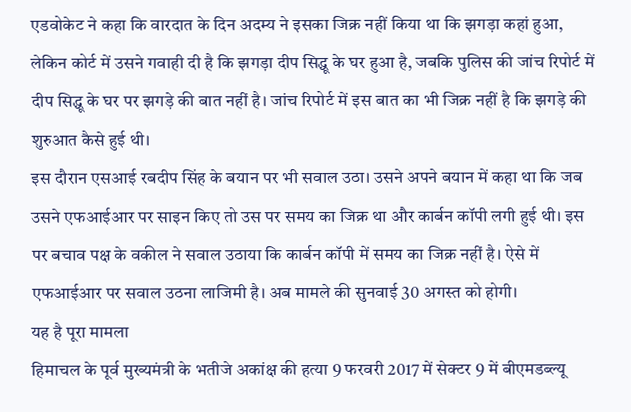एडवोकेट ने कहा कि वारदात के दिन अदम्य ने इसका जिक्र नहीं किया था कि झगड़ा कहां हुआ, लेकिन कोर्ट में उसने गवाही दी है कि झगड़ा दीप सिद्धू के घर हुआ है, जबकि पुलिस की जांच रिपोर्ट में दीप सिद्धू के घर पर झगड़े की बात नहीं है। जांच रिपोर्ट में इस बात का भी जिक्र नहीं है कि झगड़े की शुरुआत कैसे हुई थी।
इस दौरान एसआई रबदीप सिंह के बयान पर भी सवाल उठा। उसने अपने बयान में कहा था कि जब उसने एफआईआर पर साइन किए तो उस पर समय का जिक्र था और कार्बन कॉपी लगी हुई थी। इस पर बचाव पक्ष के वकील ने सवाल उठाया कि कार्बन कॉपी में समय का जिक्र नहीं है। ऐसे में एफआईआर पर सवाल उठना लाजिमी है। अब मामले की सुनवाई 30 अगस्त को होगी।
यह है पूरा मामला
हिमाचल के पूर्व मुख्यमंत्री के भतीजे अकांक्ष की हत्या 9 फरवरी 2017 में सेक्टर 9 में बीएमडब्ल्यू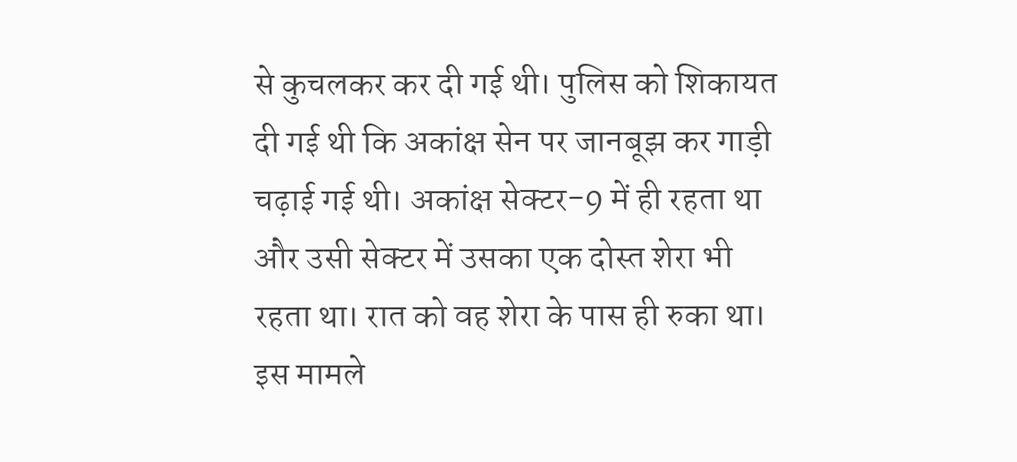से कुचलकर कर दी गई थी। पुलिस को शिकायत दी गई थी कि अकांक्ष सेन पर जानबूझ कर गाड़ी चढ़ाई गई थी। अकांक्ष सेक्टर-9 में ही रहता था और उसी सेक्टर में उसका एक दोस्त शेरा भी रहता था। रात को वह शेरा के पास ही रुका था। इस मामले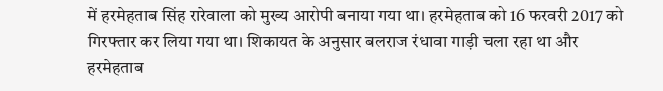में हरमेहताब सिंह रारेवाला को मुख्य आरोपी बनाया गया था। हरमेहताब को 16 फरवरी 2017 को गिरफ्तार कर लिया गया था। शिकायत के अनुसार बलराज रंधावा गाड़ी चला रहा था और हरमेहताब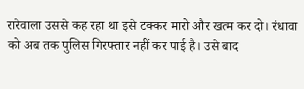रारेवाला उससे कह रहा था इसे टक्कर मारो और खत्म कर दो। रंधावा को अब तक पुलिस गिरफ्तार नहीं कर पाई है। उसे बाद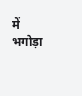में भगोड़ा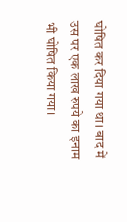घोषित कर दिया गया था। बाद में उस पर एक लाख रुपये का इनाम भी घोषित किया गया।